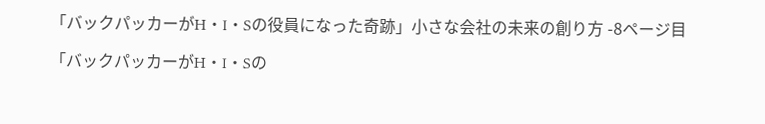「バックパッカーがH・Ⅰ・Sの役員になった奇跡」小さな会社の未来の創り方 -8ページ目

「バックパッカーがH・Ⅰ・Sの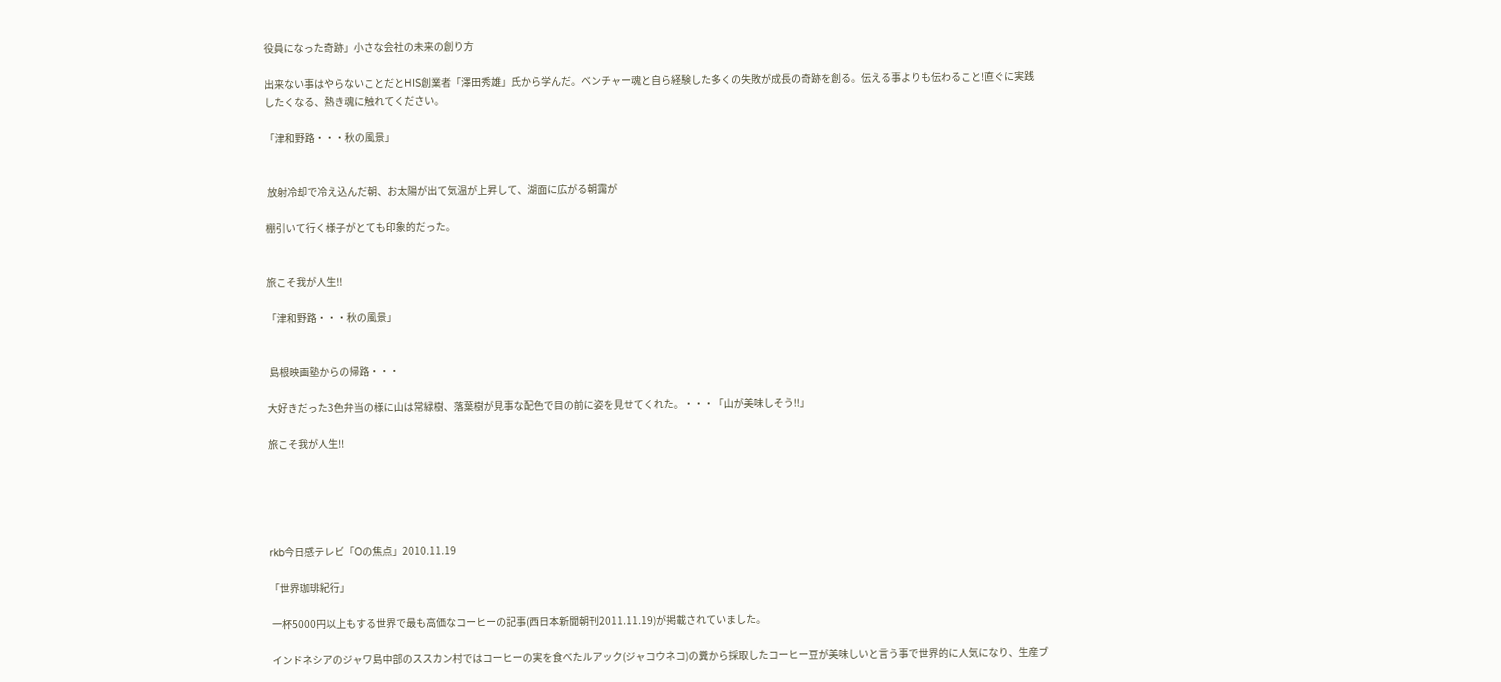役員になった奇跡」小さな会社の未来の創り方

出来ない事はやらないことだとHIS創業者「澤田秀雄」氏から学んだ。ベンチャー魂と自ら経験した多くの失敗が成長の奇跡を創る。伝える事よりも伝わること!直ぐに実践したくなる、熱き魂に触れてください。

「津和野路・・・秋の風景」


 放射冷却で冷え込んだ朝、お太陽が出て気温が上昇して、湖面に広がる朝靄が

棚引いて行く様子がとても印象的だった。


旅こそ我が人生!!

「津和野路・・・秋の風景」


 島根映画塾からの帰路・・・

大好きだった3色弁当の様に山は常緑樹、落葉樹が見事な配色で目の前に姿を見せてくれた。・・・「山が美味しそう!!」

旅こそ我が人生!!





rkb今日感テレビ「Oの焦点」2010.11.19

「世界珈琲紀行」

 一杯5000円以上もする世界で最も高価なコーヒーの記事(西日本新聞朝刊2011.11.19)が掲載されていました。

 インドネシアのジャワ島中部のススカン村ではコーヒーの実を食べたルアック(ジャコウネコ)の糞から採取したコーヒー豆が美味しいと言う事で世界的に人気になり、生産ブ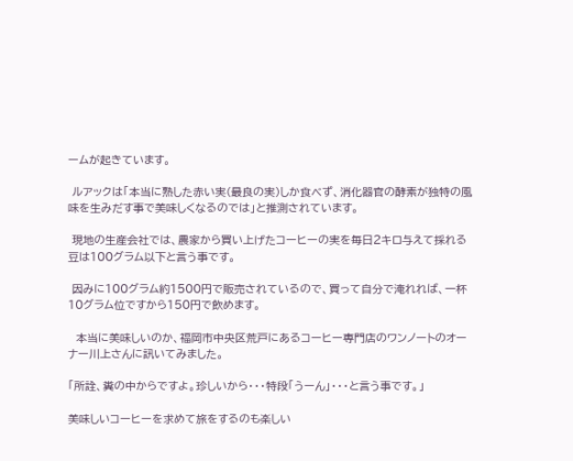ームが起きています。

 ルアックは「本当に熟した赤い実(最良の実)しか食べず、消化器官の酵素が独特の風味を生みだす事で美味しくなるのでは」と推測されています。

 現地の生産会社では、農家から買い上げたコーヒーの実を毎日2キロ与えて採れる豆は100グラム以下と言う事です。

 因みに100グラム約1500円で販売されているので、買って自分で淹れれば、一杯10グラム位ですから150円で飲めます。

  本当に美味しいのか、福岡市中央区荒戸にあるコーヒー専門店のワンノートのオーナー川上さんに訊いてみました。

「所詮、糞の中からですよ。珍しいから・・・特段「うーん」・・・と言う事です。」

美味しいコーヒーを求めて旅をするのも楽しい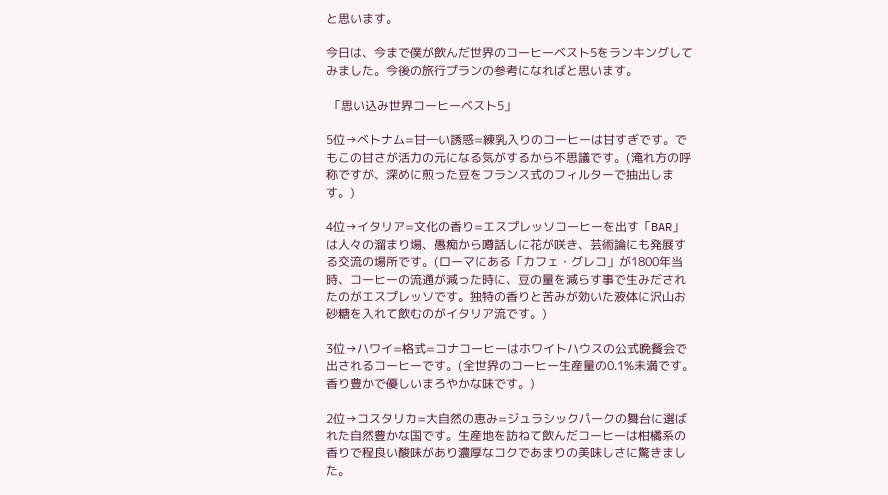と思います。

今日は、今まで僕が飲んだ世界のコーヒーベスト5をランキングしてみました。今後の旅行プランの参考になればと思います。

 「思い込み世界コーヒーベスト5」

5位→ベトナム=甘―い誘惑=練乳入りのコーヒーは甘すぎです。でもこの甘さが活力の元になる気がするから不思議です。(淹れ方の呼称ですが、深めに煎った豆をフランス式のフィルターで抽出します。)

4位→イタリア=文化の香り=エスプレッソコーヒーを出す「BAR」は人々の溜まり場、愚痴から噂話しに花が咲き、芸術論にも発展する交流の場所です。(ローマにある「カフェ・グレコ」が1800年当時、コーヒーの流通が減った時に、豆の量を減らす事で生みだされたのがエスプレッソです。独特の香りと苦みが効いた液体に沢山お砂糖を入れて飲むのがイタリア流です。)

3位→ハワイ=格式=コナコーヒーはホワイトハウスの公式晩餐会で出されるコーヒーです。(全世界のコーヒー生産量の0.1%未満です。香り豊かで優しいまろやかな味です。)

2位→コスタリカ=大自然の恵み=ジュラシックパークの舞台に選ばれた自然豊かな国です。生産地を訪ねて飲んだコーヒーは柑橘系の香りで程良い酸味があり濃厚なコクであまりの美味しさに驚きました。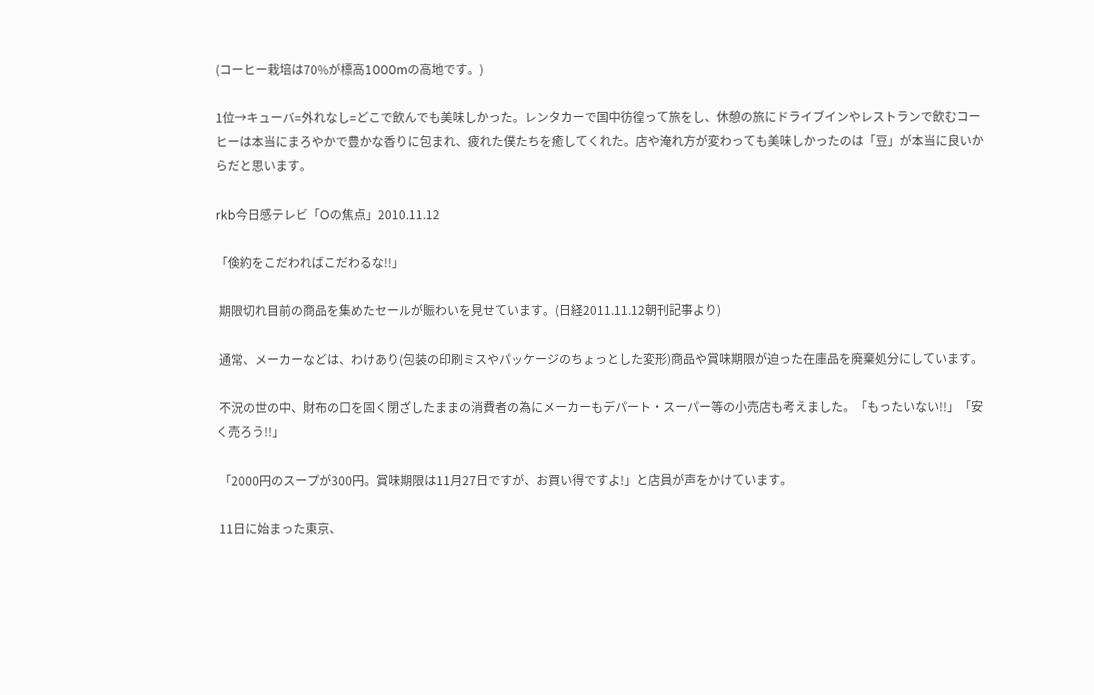(コーヒー栽培は70%が標高1000mの高地です。)

1位→キューバ=外れなし=どこで飲んでも美味しかった。レンタカーで国中彷徨って旅をし、休憩の旅にドライブインやレストランで飲むコーヒーは本当にまろやかで豊かな香りに包まれ、疲れた僕たちを癒してくれた。店や淹れ方が変わっても美味しかったのは「豆」が本当に良いからだと思います。

rkb今日感テレビ「Oの焦点」2010.11.12

「倹約をこだわればこだわるな!!」

 期限切れ目前の商品を集めたセールが賑わいを見せています。(日経2011.11.12朝刊記事より)

 通常、メーカーなどは、わけあり(包装の印刷ミスやパッケージのちょっとした変形)商品や賞味期限が迫った在庫品を廃棄処分にしています。

 不況の世の中、財布の口を固く閉ざしたままの消費者の為にメーカーもデパート・スーパー等の小売店も考えました。「もったいない!!」「安く売ろう!!」

 「2000円のスープが300円。賞味期限は11月27日ですが、お買い得ですよ!」と店員が声をかけています。

 11日に始まった東京、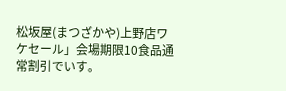松坂屋(まつざかや)上野店ワケセール」会場期限10食品通常割引でいす。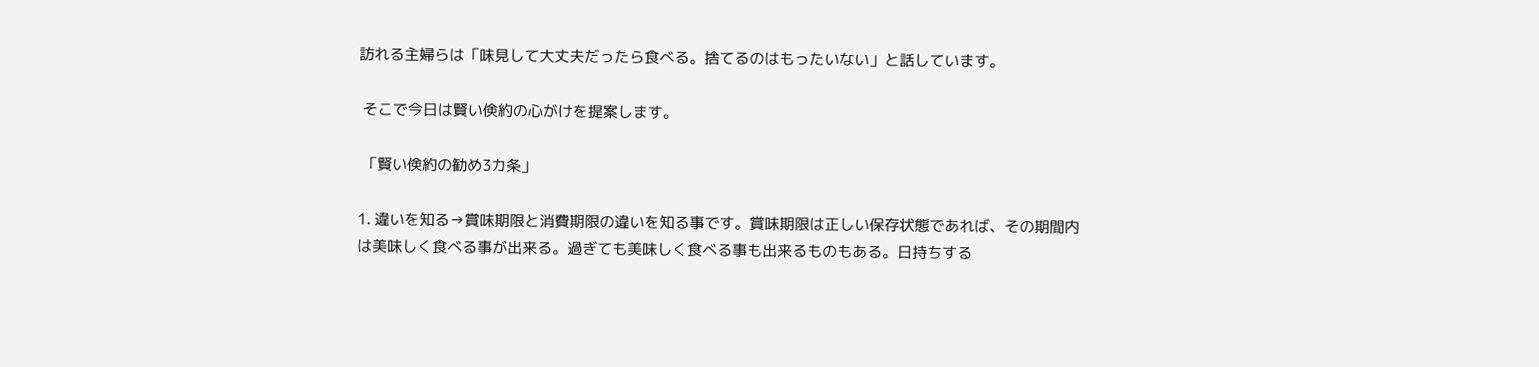訪れる主婦らは「味見して大丈夫だったら食べる。捨てるのはもったいない」と話しています。

 そこで今日は賢い倹約の心がけを提案します。

 「賢い倹約の勧め3カ条」

1. 違いを知る→賞味期限と消費期限の違いを知る事です。賞味期限は正しい保存状態であれば、その期間内は美味しく食べる事が出来る。過ぎても美味しく食べる事も出来るものもある。日持ちする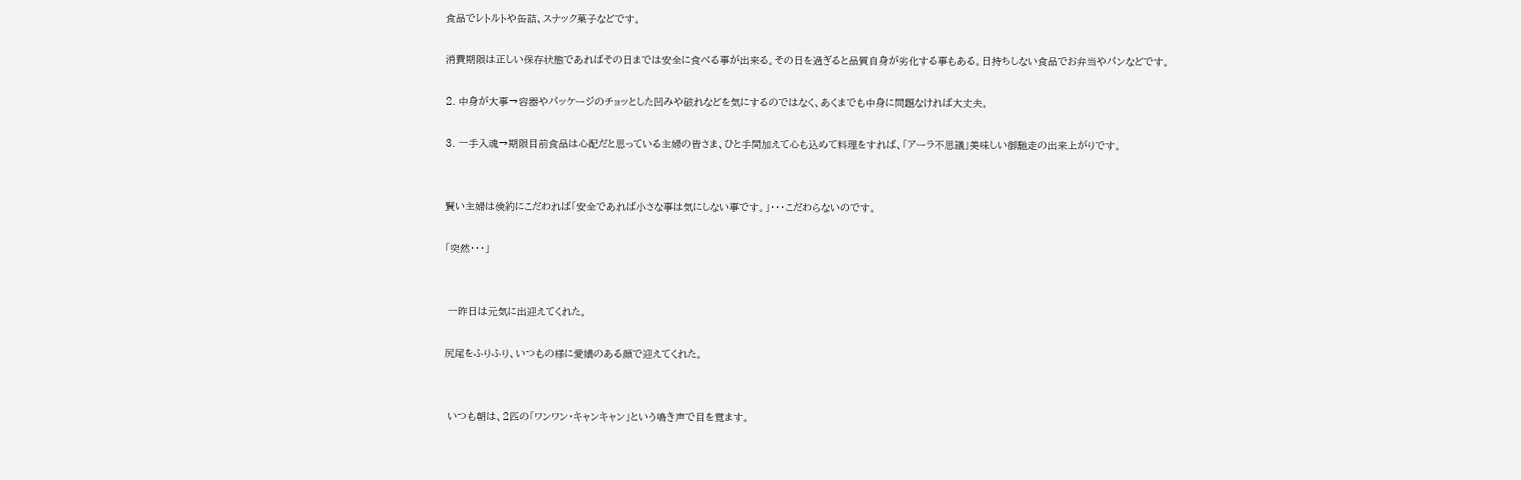食品でレトルトや缶詰、スナック菓子などです。

消費期限は正しい保存状態であればその日までは安全に食べる事が出来る。その日を過ぎると品質自身が劣化する事もある。日持ちしない食品でお弁当やパンなどです。

2. 中身が大事→容器やパッケージのチョッとした凹みや破れなどを気にするのではなく、あくまでも中身に問題なければ大丈夫。

3. 一手入魂→期限目前食品は心配だと思っている主婦の皆さま、ひと手間加えて心も込めて料理をすれば、「アーラ不思議」美味しい御馳走の出来上がりです。


賢い主婦は倹約にこだわれば「安全であれば小さな事は気にしない事です。」・・・こだわらないのです。

「突然・・・」


 一昨日は元気に出迎えてくれた。

尻尾をふりふり、いつもの様に愛嬌のある顔で迎えてくれた。


 いつも朝は、2匹の「ワンワン・キャンキャン」という鳴き声で目を覚ます。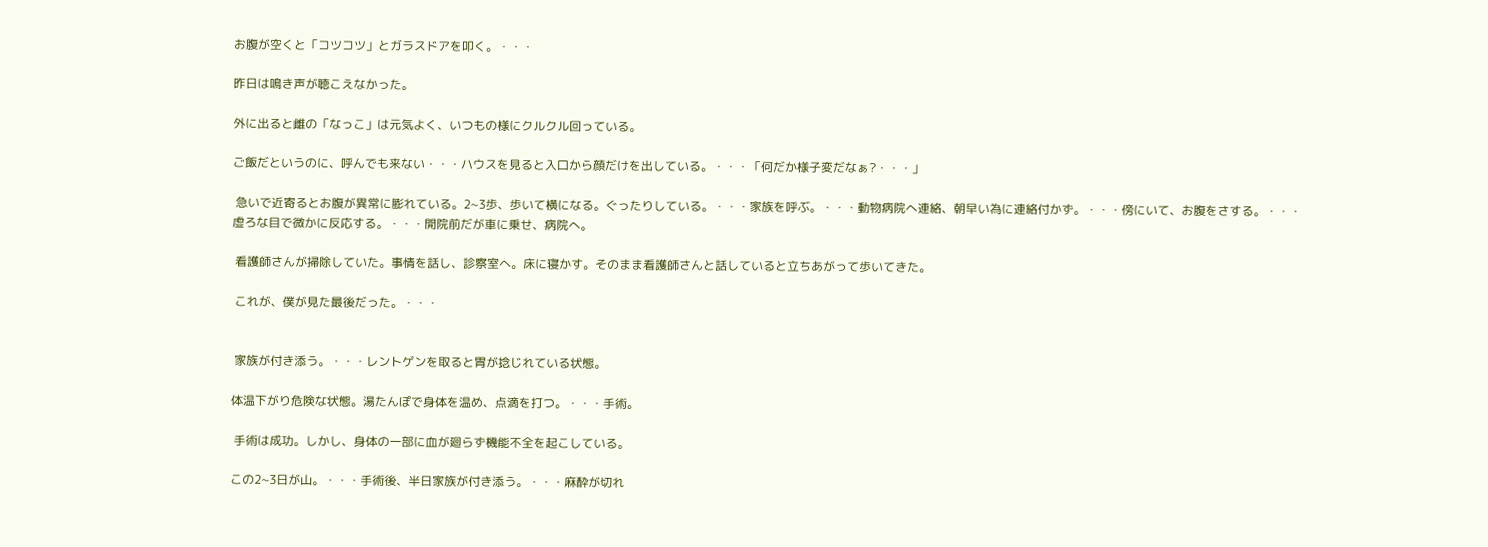お腹が空くと「コツコツ」とガラスドアを叩く。・・・

昨日は鳴き声が聴こえなかった。

外に出ると雌の「なっこ」は元気よく、いつもの様にクルクル回っている。

ご飯だというのに、呼んでも来ない・・・ハウスを見ると入口から顔だけを出している。・・・「何だか様子変だなぁ?・・・」

 急いで近寄るとお腹が異常に膨れている。2~3歩、歩いて横になる。ぐったりしている。・・・家族を呼ぶ。・・・動物病院へ連絡、朝早い為に連絡付かず。・・・傍にいて、お腹をさする。・・・虚ろな目で微かに反応する。・・・開院前だが車に乗せ、病院へ。

 看護師さんが掃除していた。事情を話し、診察室へ。床に寝かす。そのまま看護師さんと話していると立ちあがって歩いてきた。

 これが、僕が見た最後だった。・・・


 家族が付き添う。・・・レントゲンを取ると胃が捻じれている状態。

体温下がり危険な状態。湯たんぽで身体を温め、点滴を打つ。・・・手術。

 手術は成功。しかし、身体の一部に血が廻らず機能不全を起こしている。

この2~3日が山。・・・手術後、半日家族が付き添う。・・・麻酔が切れ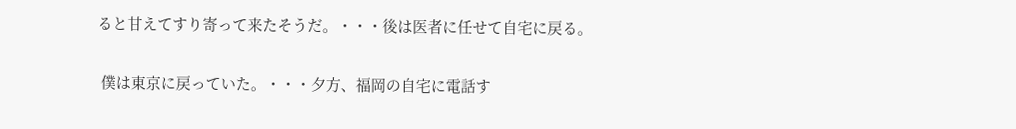ると甘えてすり寄って来たそうだ。・・・後は医者に任せて自宅に戻る。

 僕は東京に戻っていた。・・・夕方、福岡の自宅に電話す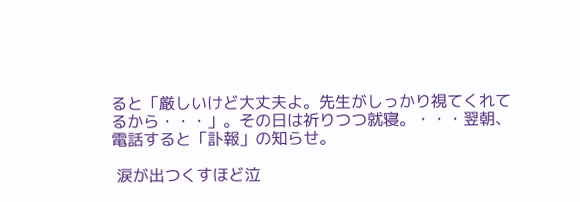ると「厳しいけど大丈夫よ。先生がしっかり視てくれてるから・・・」。その日は祈りつつ就寝。・・・翌朝、電話すると「訃報」の知らせ。

 涙が出つくすほど泣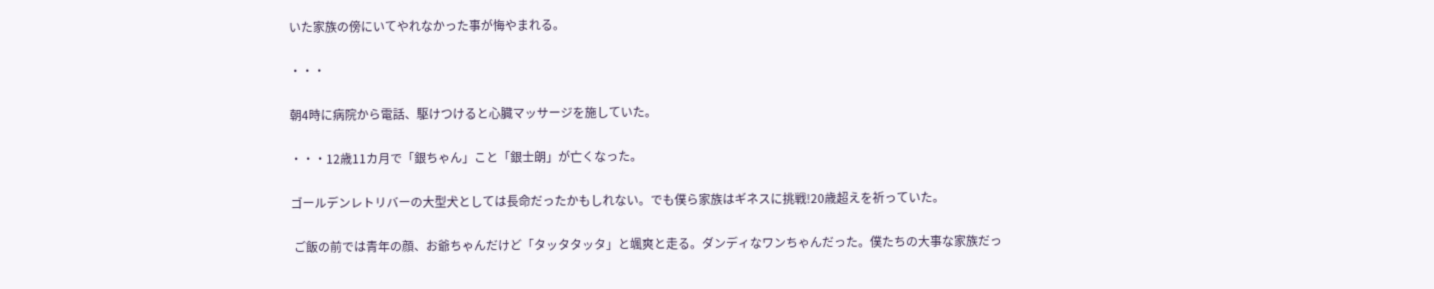いた家族の傍にいてやれなかった事が悔やまれる。

・・・

朝4時に病院から電話、駆けつけると心臓マッサージを施していた。

・・・12歳11カ月で「銀ちゃん」こと「銀士朗」が亡くなった。

ゴールデンレトリバーの大型犬としては長命だったかもしれない。でも僕ら家族はギネスに挑戦!20歳超えを祈っていた。

 ご飯の前では青年の顔、お爺ちゃんだけど「タッタタッタ」と颯爽と走る。ダンディなワンちゃんだった。僕たちの大事な家族だっ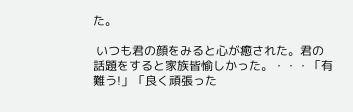た。

 いつも君の顔をみると心が癒された。君の話題をすると家族皆愉しかった。・・・「有難う!」「良く頑張った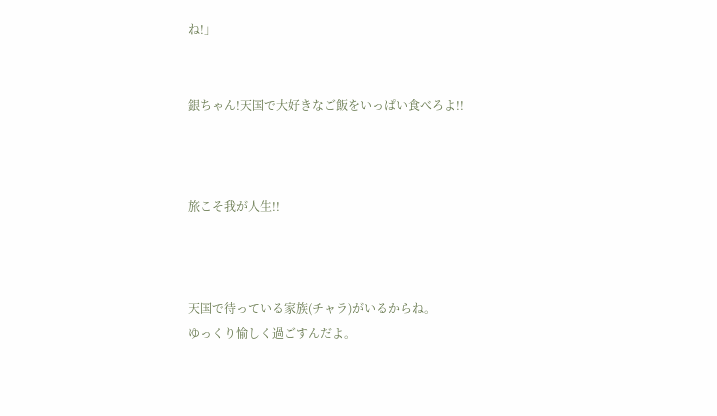ね!」


銀ちゃん!天国で大好きなご飯をいっぱい食べろよ!!



旅こそ我が人生!!



天国で待っている家族(チャラ)がいるからね。
ゆっくり愉しく過ごすんだよ。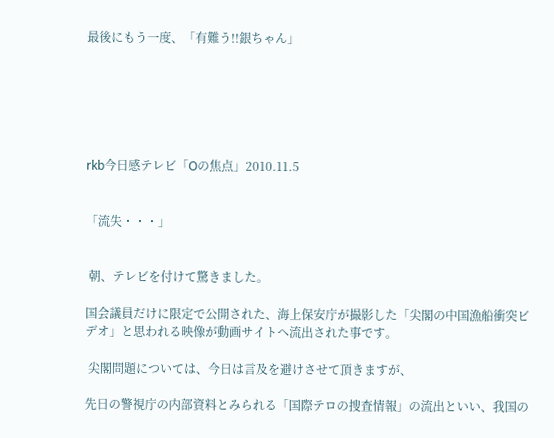最後にもう一度、「有難う!!銀ちゃん」






rkb今日感テレビ「Oの焦点」2010.11.5


「流失・・・」


 朝、テレビを付けて驚きました。

国会議員だけに限定で公開された、海上保安庁が撮影した「尖閣の中国漁船衝突ビデオ」と思われる映像が動画サイトへ流出された事です。

 尖閣問題については、今日は言及を避けさせて頂きますが、

先日の警視庁の内部資料とみられる「国際テロの捜査情報」の流出といい、我国の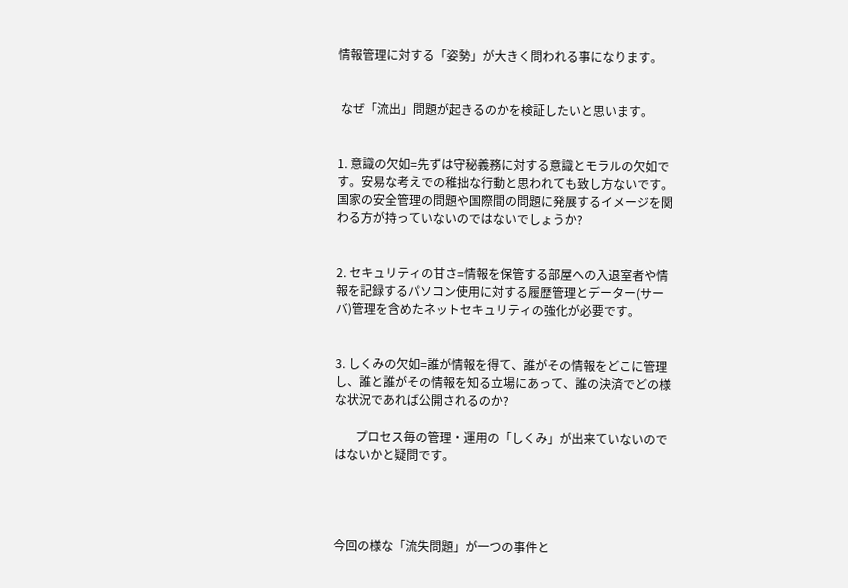情報管理に対する「姿勢」が大きく問われる事になります。


 なぜ「流出」問題が起きるのかを検証したいと思います。


1. 意識の欠如=先ずは守秘義務に対する意識とモラルの欠如です。安易な考えでの稚拙な行動と思われても致し方ないです。国家の安全管理の問題や国際間の問題に発展するイメージを関わる方が持っていないのではないでしょうか?


2. セキュリティの甘さ=情報を保管する部屋への入退室者や情報を記録するパソコン使用に対する履歴管理とデーター(サーバ)管理を含めたネットセキュリティの強化が必要です。


3. しくみの欠如=誰が情報を得て、誰がその情報をどこに管理し、誰と誰がその情報を知る立場にあって、誰の決済でどの様な状況であれば公開されるのか?

       プロセス毎の管理・運用の「しくみ」が出来ていないのではないかと疑問です。




今回の様な「流失問題」が一つの事件と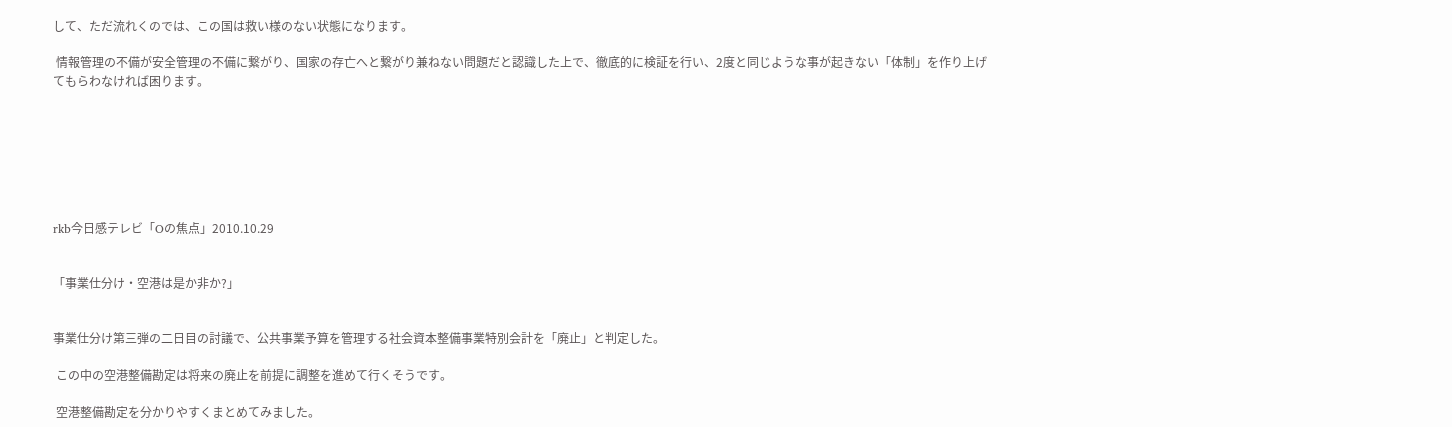して、ただ流れくのでは、この国は救い様のない状態になります。

 情報管理の不備が安全管理の不備に繋がり、国家の存亡へと繋がり兼ねない問題だと認識した上で、徹底的に検証を行い、2度と同じような事が起きない「体制」を作り上げてもらわなければ困ります。







rkb今日感テレビ「Oの焦点」2010.10.29


「事業仕分け・空港は是か非か?」


事業仕分け第三弾の二日目の討議で、公共事業予算を管理する社会資本整備事業特別会計を「廃止」と判定した。

 この中の空港整備勘定は将来の廃止を前提に調整を進めて行くそうです。

 空港整備勘定を分かりやすくまとめてみました。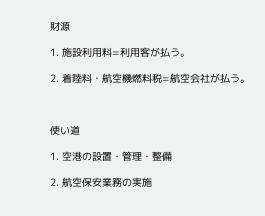財源

1. 施設利用料=利用客が払う。

2. 着陸料・航空機燃料税=航空会社が払う。



使い道

1. 空港の設置・管理・整備

2. 航空保安業務の実施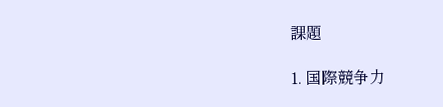課題

1. 国際競争力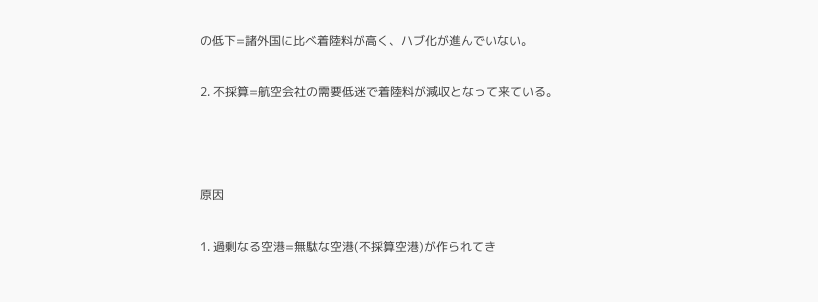の低下=諸外国に比べ着陸料が高く、ハブ化が進んでいない。

2. 不採算=航空会社の需要低迷で着陸料が減収となって来ている。



原因

1. 過剰なる空港=無駄な空港(不採算空港)が作られてき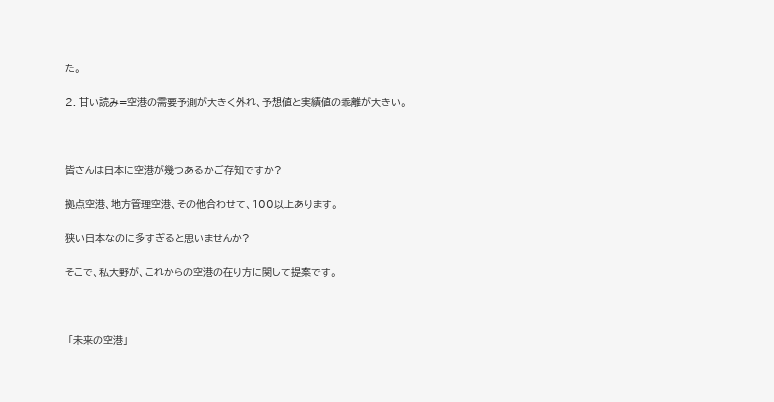た。

2. 甘い読み=空港の需要予測が大きく外れ、予想値と実績値の乖離が大きい。



皆さんは日本に空港が幾つあるかご存知ですか?

拠点空港、地方管理空港、その他合わせて、100以上あります。

狭い日本なのに多すぎると思いませんか?

そこで、私大野が、これからの空港の在り方に関して提案です。



 「未来の空港」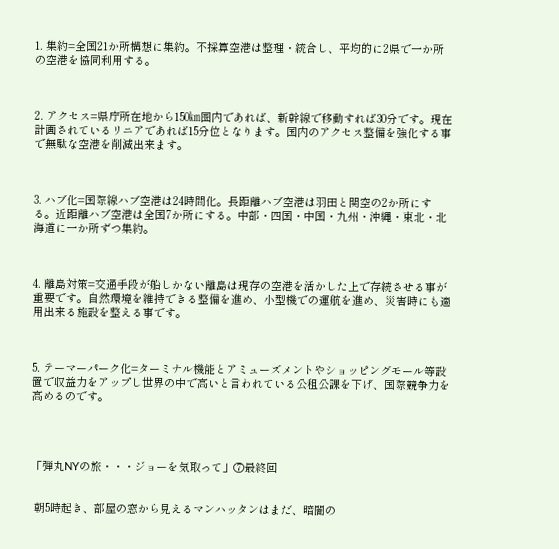1. 集約=全国21か所構想に集約。不採算空港は整理・統合し、平均的に2県で一か所の空港を協同利用する。



2. アクセス=県庁所在地から150㎞圏内であれば、新幹線で移動すれば30分です。現在計画されているリニアであれば15分位となります。国内のアクセス整備を強化する事で無駄な空港を削減出来ます。



3. ハブ化=国際線ハブ空港は24時間化。長距離ハブ空港は羽田と関空の2か所にする。近距離ハブ空港は全国7か所にする。中部・四国・中国・九州・沖縄・東北・北海道に一か所ずつ集約。



4. 離島対策=交通手段が船しかない離島は現存の空港を活かした上で存続させる事が重要です。自然環境を維持できる整備を進め、小型機での運航を進め、災害時にも適用出来る施設を整える事です。



5. テーマーパーク化=ターミナル機能とアミューズメントやショッピングモール等設置で収益力をアップし世界の中で高いと言われている公租公課を下げ、国際競争力を高めるのです。




「弾丸NYの旅・・・ジョーを気取って」⑦最終回


 朝5時起き、部屋の窓から見えるマンハッタンはまだ、暗闇の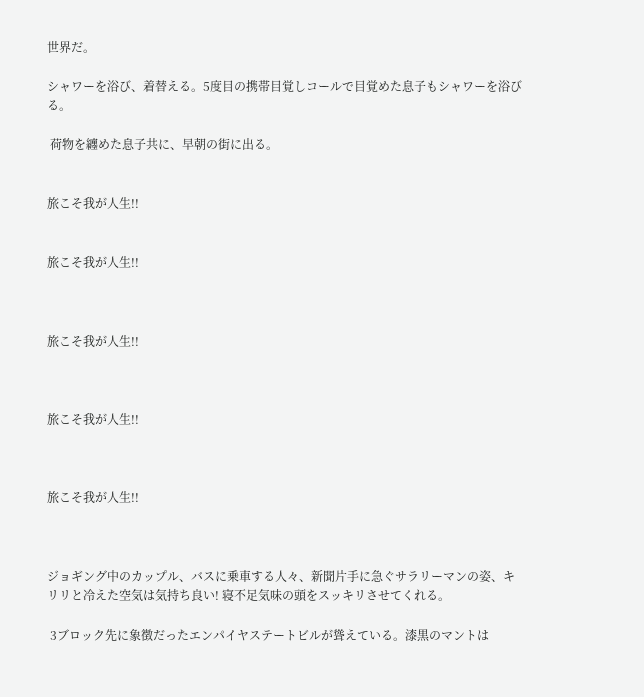世界だ。

シャワーを浴び、着替える。5度目の携帯目覚しコールで目覚めた息子もシャワーを浴びる。

 荷物を纏めた息子共に、早朝の街に出る。


旅こそ我が人生!!


旅こそ我が人生!!



旅こそ我が人生!!



旅こそ我が人生!!



旅こそ我が人生!!



ジョギング中のカップル、バスに乗車する人々、新聞片手に急ぐサラリーマンの姿、キリリと冷えた空気は気持ち良い! 寝不足気味の頭をスッキリさせてくれる。

 3ブロック先に象徴だったエンパイヤステートビルが聳えている。漆黒のマントは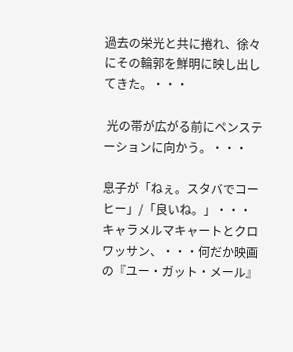過去の栄光と共に捲れ、徐々にその輪郭を鮮明に映し出してきた。・・・

 光の帯が広がる前にペンステーションに向かう。・・・

息子が「ねぇ。スタバでコーヒー」/「良いね。」・・・キャラメルマキャートとクロワッサン、・・・何だか映画の『ユー・ガット・メール』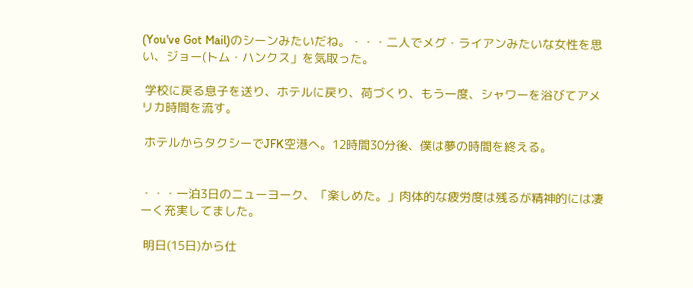(You've Got Mail)のシーンみたいだね。・・・二人でメグ・ライアンみたいな女性を思い、ジョー(トム・ハンクス」を気取った。

 学校に戻る息子を送り、ホテルに戻り、荷づくり、もう一度、シャワーを浴びてアメリカ時間を流す。

 ホテルからタクシーでJFK空港へ。12時間30分後、僕は夢の時間を終える。


・・・一泊3日のニューヨーク、「楽しめた。」肉体的な疲労度は残るが精神的には凄ーく充実してました。

 明日(15日)から仕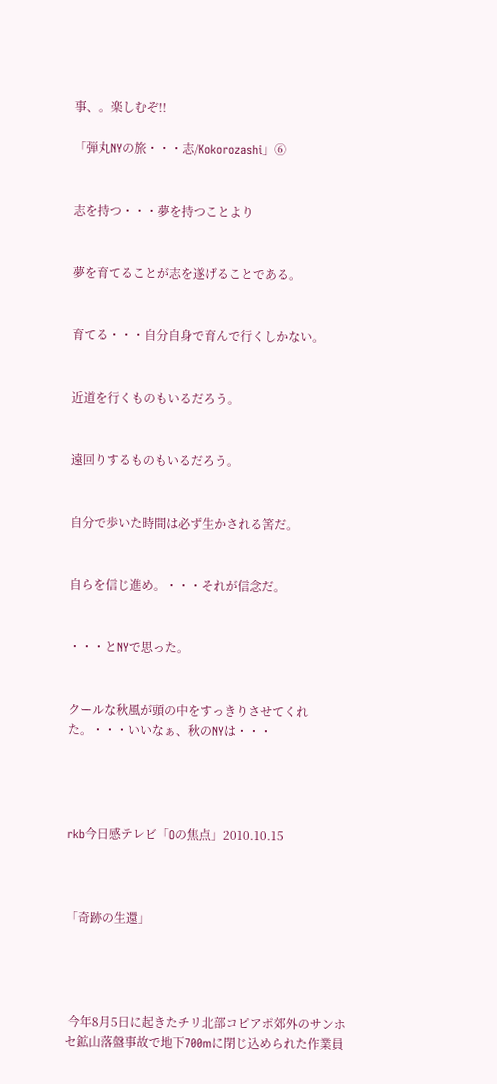事、。楽しむぞ!!

「弾丸NYの旅・・・志/Kokorozashi」⑥


志を持つ・・・夢を持つことより


夢を育てることが志を遂げることである。


育てる・・・自分自身で育んで行くしかない。


近道を行くものもいるだろう。


遠回りするものもいるだろう。


自分で歩いた時間は必ず生かされる筈だ。


自らを信じ進め。・・・それが信念だ。


・・・とNYで思った。


クールな秋風が頭の中をすっきりさせてくれた。・・・いいなぁ、秋のNYは・・・




rkb今日感テレビ「Oの焦点」2010.10.15



「奇跡の生還」




 今年8月5日に起きたチリ北部コピアポ郊外のサンホセ鉱山落盤事故で地下700mに閉じ込められた作業員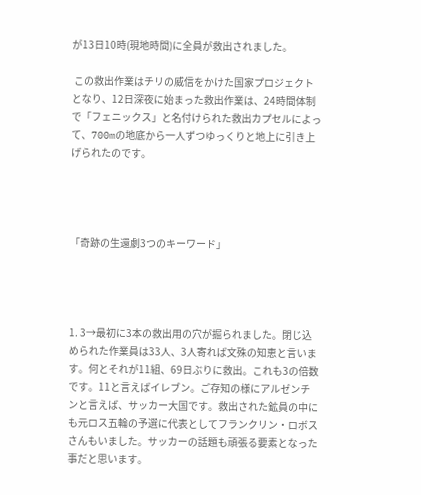が13日10時(現地時間)に全員が救出されました。

 この救出作業はチリの威信をかけた国家プロジェクトとなり、12日深夜に始まった救出作業は、24時間体制で「フェニックス」と名付けられた救出カプセルによって、700mの地底から一人ずつゆっくりと地上に引き上げられたのです。




「奇跡の生還劇3つのキーワード」




1. 3→最初に3本の救出用の穴が掘られました。閉じ込められた作業員は33人、3人寄れば文殊の知恵と言います。何とそれが11組、69日ぶりに救出。これも3の倍数です。11と言えばイレブン。ご存知の様にアルゼンチンと言えば、サッカー大国です。救出された鉱員の中にも元ロス五輪の予選に代表としてフランクリン・ロボスさんもいました。サッカーの話題も頑張る要素となった事だと思います。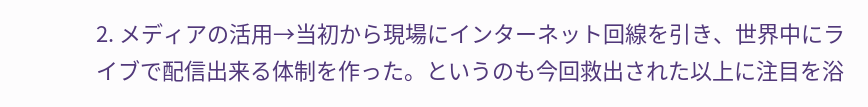2. メディアの活用→当初から現場にインターネット回線を引き、世界中にライブで配信出来る体制を作った。というのも今回救出された以上に注目を浴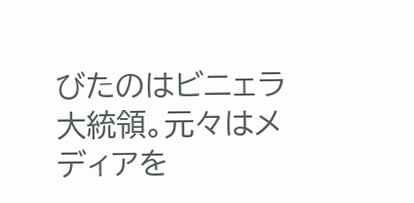びたのはビニェラ大統領。元々はメディアを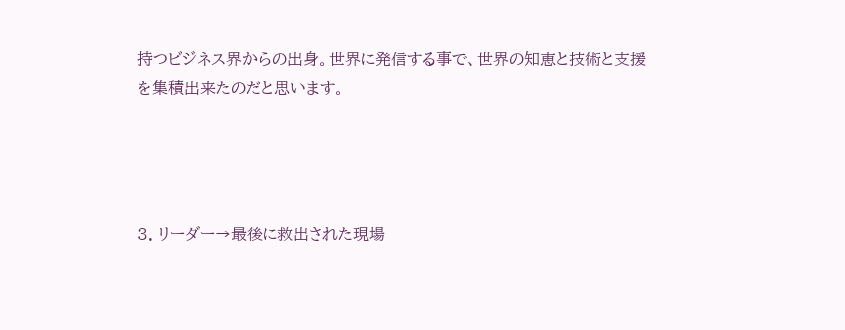持つビジネス界からの出身。世界に発信する事で、世界の知恵と技術と支援を集積出来たのだと思います。




3. リーダー→最後に救出された現場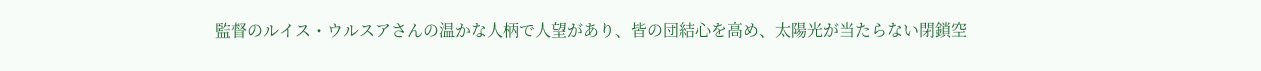監督のルイス・ウルスアさんの温かな人柄で人望があり、皆の団結心を高め、太陽光が当たらない閉鎖空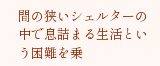間の狭いシェルターの中で息詰まる生活という困難を乗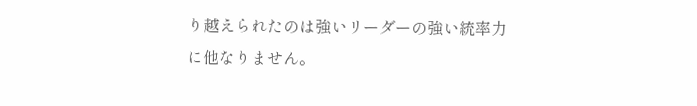り越えられたのは強いリーダーの強い統率力に他なりません。